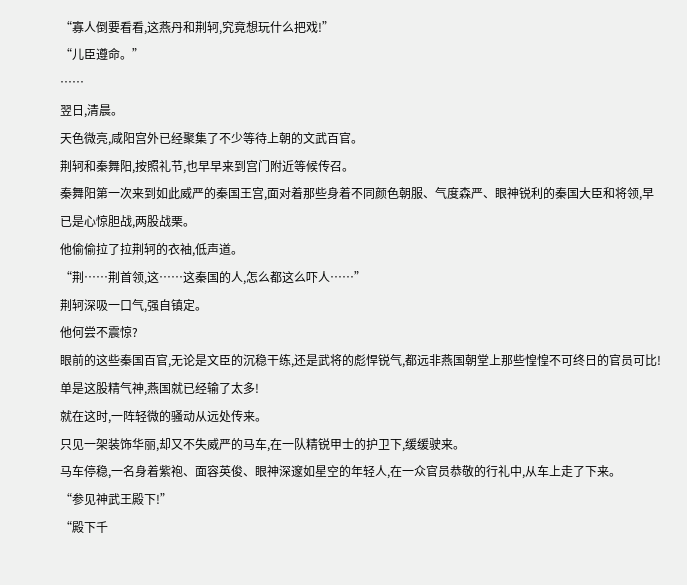“寡人倒要看看,这燕丹和荆轲,究竟想玩什么把戏!”
“儿臣遵命。”
……
翌日,清晨。
天色微亮,咸阳宫外已经聚集了不少等待上朝的文武百官。
荆轲和秦舞阳,按照礼节,也早早来到宫门附近等候传召。
秦舞阳第一次来到如此威严的秦国王宫,面对着那些身着不同颜色朝服、气度森严、眼神锐利的秦国大臣和将领,早已是心惊胆战,两股战栗。
他偷偷拉了拉荆轲的衣袖,低声道。
“荆……荆首领,这……这秦国的人,怎么都这么吓人……”
荆轲深吸一口气,强自镇定。
他何尝不震惊?
眼前的这些秦国百官,无论是文臣的沉稳干练,还是武将的彪悍锐气,都远非燕国朝堂上那些惶惶不可终日的官员可比!
单是这股精气神,燕国就已经输了太多!
就在这时,一阵轻微的骚动从远处传来。
只见一架装饰华丽,却又不失威严的马车,在一队精锐甲士的护卫下,缓缓驶来。
马车停稳,一名身着紫袍、面容英俊、眼神深邃如星空的年轻人,在一众官员恭敬的行礼中,从车上走了下来。
“参见神武王殿下!”
“殿下千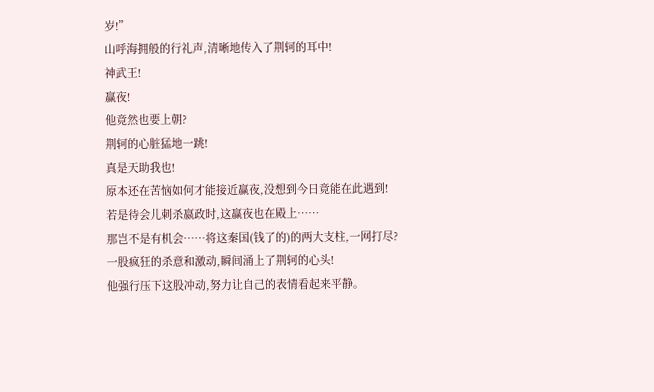岁!”
山呼海拥般的行礼声,清晰地传入了荆轲的耳中!
神武王!
赢夜!
他竟然也要上朝?
荆轲的心脏猛地一跳!
真是天助我也!
原本还在苦恼如何才能接近赢夜,没想到今日竟能在此遇到!
若是待会儿刺杀嬴政时,这赢夜也在殿上……
那岂不是有机会……将这秦国(钱了的)的两大支柱,一网打尽?
一股疯狂的杀意和激动,瞬间涌上了荆轲的心头!
他强行压下这股冲动,努力让自己的表情看起来平静。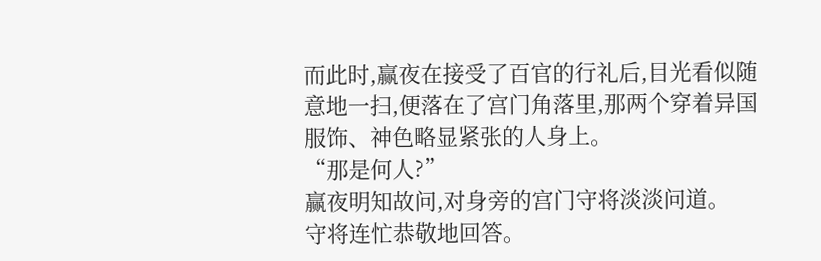而此时,赢夜在接受了百官的行礼后,目光看似随意地一扫,便落在了宫门角落里,那两个穿着异国服饰、神色略显紧张的人身上。
“那是何人?”
赢夜明知故问,对身旁的宫门守将淡淡问道。
守将连忙恭敬地回答。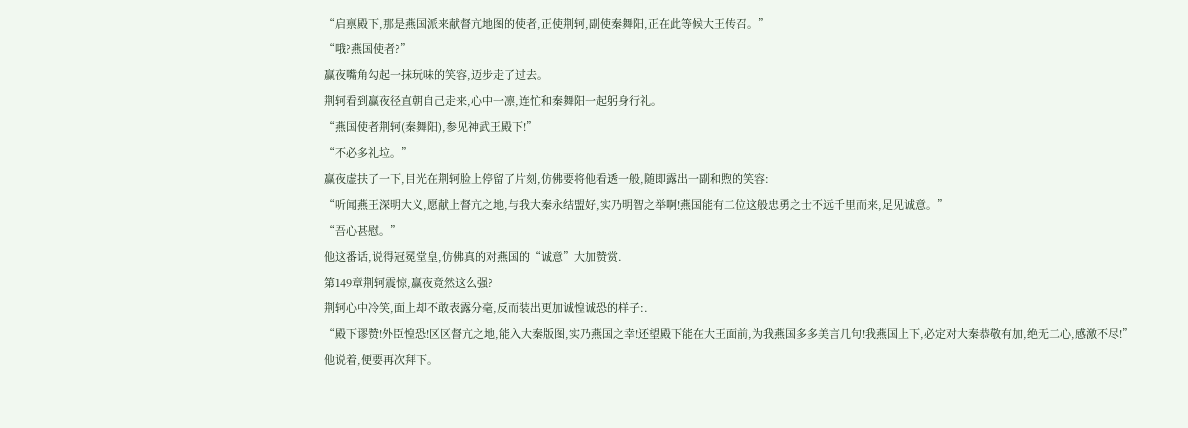“启禀殿下,那是燕国派来献督亢地图的使者,正使荆轲,副使秦舞阳,正在此等候大王传召。”
“哦?燕国使者?”
赢夜嘴角勾起一抹玩味的笑容,迈步走了过去。
荆轲看到赢夜径直朝自己走来,心中一凛,连忙和秦舞阳一起躬身行礼。
“燕国使者荆轲(秦舞阳),参见神武王殿下!”
“不必多礼垃。”
赢夜虚扶了一下,目光在荆轲脸上停留了片刻,仿佛要将他看透一般,随即露出一副和煦的笑容:
“听闻燕王深明大义,愿献上督亢之地,与我大秦永结盟好,实乃明智之举啊!燕国能有二位这般忠勇之士不远千里而来,足见诚意。”
“吾心甚慰。”
他这番话,说得冠冕堂皇,仿佛真的对燕国的“诚意”大加赞赏.
第149章荆轲震惊,赢夜竟然这么强?
荆轲心中冷笑,面上却不敢表露分毫,反而装出更加诚惶诚恐的样子:.
“殿下谬赞!外臣惶恐!区区督亢之地,能入大秦版图,实乃燕国之幸!还望殿下能在大王面前,为我燕国多多美言几句!我燕国上下,必定对大秦恭敬有加,绝无二心,感激不尽!”
他说着,便要再次拜下。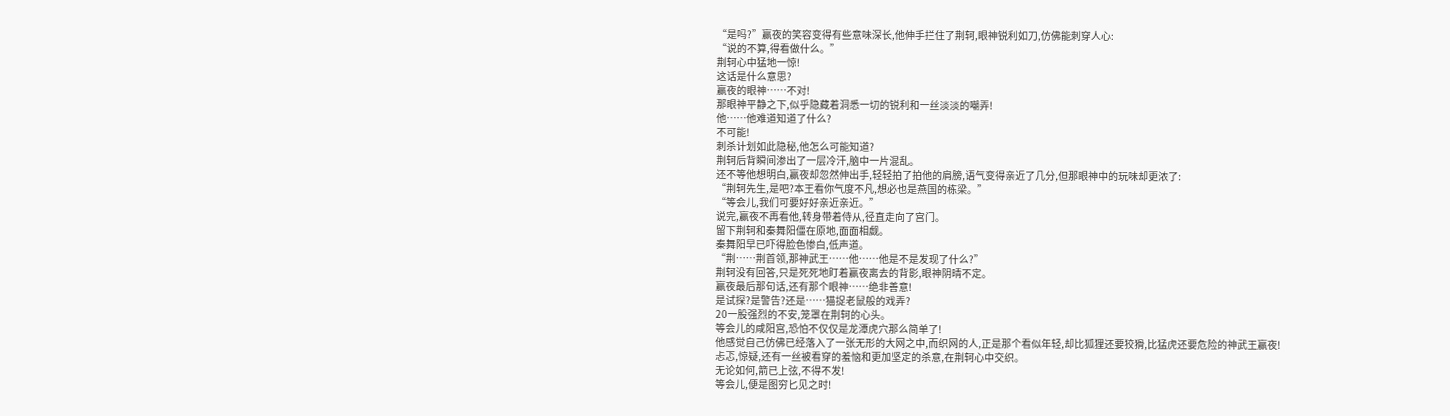“是吗?”赢夜的笑容变得有些意味深长,他伸手拦住了荆轲,眼神锐利如刀,仿佛能刺穿人心:
“说的不算,得看做什么。”
荆轲心中猛地一惊!
这话是什么意思?
赢夜的眼神……不对!
那眼神平静之下,似乎隐藏着洞悉一切的锐利和一丝淡淡的嘲弄!
他……他难道知道了什么?
不可能!
刺杀计划如此隐秘,他怎么可能知道?
荆轲后背瞬间渗出了一层冷汗,脑中一片混乱。
还不等他想明白,赢夜却忽然伸出手,轻轻拍了拍他的肩膀,语气变得亲近了几分,但那眼神中的玩味却更浓了:
“荆轲先生,是吧?本王看你气度不凡,想必也是燕国的栋梁。”
“等会儿,我们可要好好亲近亲近。”
说完,赢夜不再看他,转身带着侍从,径直走向了宫门。
留下荆轲和秦舞阳僵在原地,面面相觑。
秦舞阳早已吓得脸色惨白,低声道。
“荆……荆首领,那神武王……他……他是不是发现了什么?”
荆轲没有回答,只是死死地盯着赢夜离去的背影,眼神阴晴不定。
赢夜最后那句话,还有那个眼神……绝非善意!
是试探?是警告?还是……猫捉老鼠般的戏弄?
20一股强烈的不安,笼罩在荆轲的心头。
等会儿的咸阳宫,恐怕不仅仅是龙潭虎穴那么简单了!
他感觉自己仿佛已经落入了一张无形的大网之中,而织网的人,正是那个看似年轻,却比狐狸还要狡猾,比猛虎还要危险的神武王赢夜!
忐忑,惊疑,还有一丝被看穿的羞恼和更加坚定的杀意,在荆轲心中交织。
无论如何,箭已上弦,不得不发!
等会儿,便是图穷匕见之时!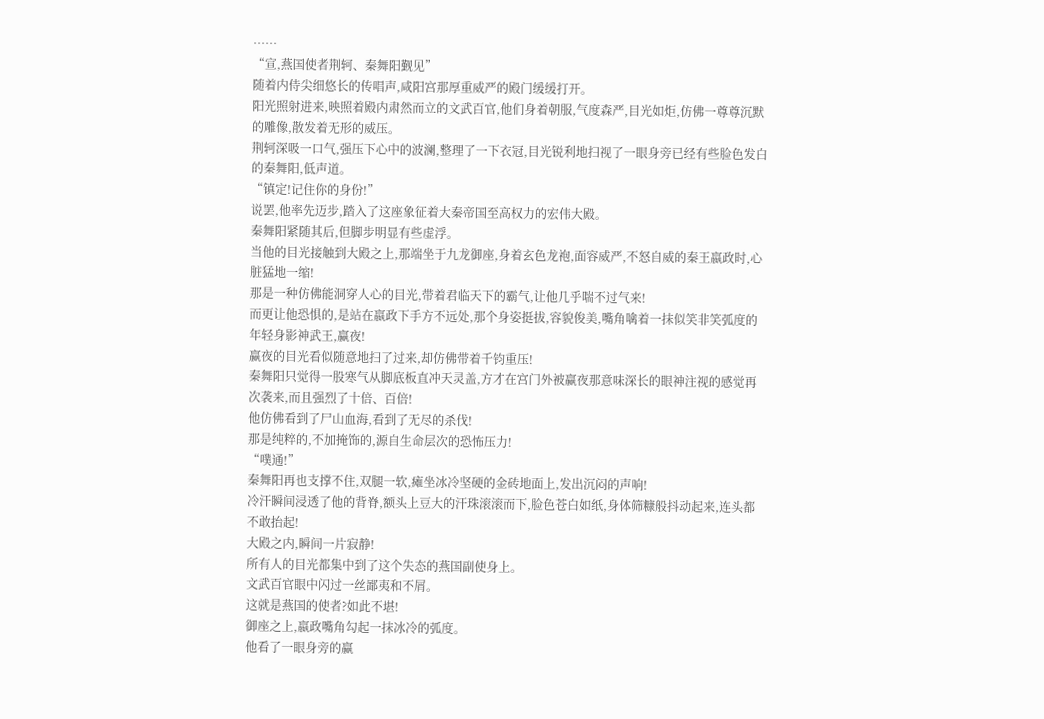……
“宣,燕国使者荆轲、秦舞阳觐见”
随着内侍尖细悠长的传唱声,咸阳宫那厚重威严的殿门缓缓打开。
阳光照射进来,映照着殿内肃然而立的文武百官,他们身着朝服,气度森严,目光如炬,仿佛一尊尊沉默的雕像,散发着无形的威压。
荆轲深吸一口气,强压下心中的波澜,整理了一下衣冠,目光锐利地扫视了一眼身旁已经有些脸色发白的秦舞阳,低声道。
“镇定!记住你的身份!”
说罢,他率先迈步,踏入了这座象征着大秦帝国至高权力的宏伟大殿。
秦舞阳紧随其后,但脚步明显有些虚浮。
当他的目光接触到大殿之上,那端坐于九龙御座,身着玄色龙袍,面容威严,不怒自威的秦王嬴政时,心脏猛地一缩!
那是一种仿佛能洞穿人心的目光,带着君临天下的霸气,让他几乎喘不过气来!
而更让他恐惧的,是站在嬴政下手方不远处,那个身姿挺拔,容貌俊美,嘴角噙着一抹似笑非笑弧度的年轻身影神武王,赢夜!
赢夜的目光看似随意地扫了过来,却仿佛带着千钧重压!
秦舞阳只觉得一股寒气从脚底板直冲天灵盖,方才在宫门外被赢夜那意味深长的眼神注视的感觉再次袭来,而且强烈了十倍、百倍!
他仿佛看到了尸山血海,看到了无尽的杀伐!
那是纯粹的,不加掩饰的,源自生命层次的恐怖压力!
“噗通!”
秦舞阳再也支撑不住,双腿一软,瘫坐冰冷坚硬的金砖地面上,发出沉闷的声响!
冷汗瞬间浸透了他的背脊,额头上豆大的汗珠滚滚而下,脸色苍白如纸,身体筛糠般抖动起来,连头都不敢抬起!
大殿之内,瞬间一片寂静!
所有人的目光都集中到了这个失态的燕国副使身上。
文武百官眼中闪过一丝鄙夷和不屑。
这就是燕国的使者?如此不堪!
御座之上,嬴政嘴角勾起一抹冰冷的弧度。
他看了一眼身旁的赢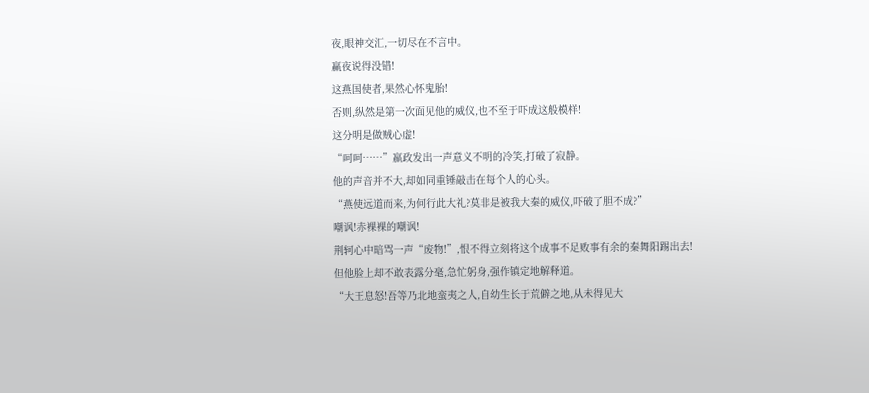夜,眼神交汇,一切尽在不言中。
赢夜说得没错!
这燕国使者,果然心怀鬼胎!
否则,纵然是第一次面见他的威仪,也不至于吓成这般模样!
这分明是做贼心虚!
“呵呵……”嬴政发出一声意义不明的冷笑,打破了寂静。
他的声音并不大,却如同重锤敲击在每个人的心头。
“燕使远道而来,为何行此大礼?莫非是被我大秦的威仪,吓破了胆不成?”
嘲讽!赤裸裸的嘲讽!
荆轲心中暗骂一声“废物!”,恨不得立刻将这个成事不足败事有余的秦舞阳踢出去!
但他脸上却不敢表露分毫,急忙躬身,强作镇定地解释道。
“大王息怒!吾等乃北地蛮夷之人,自幼生长于荒僻之地,从未得见大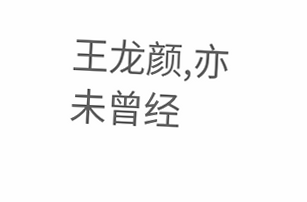王龙颜,亦未曾经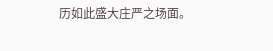历如此盛大庄严之场面。